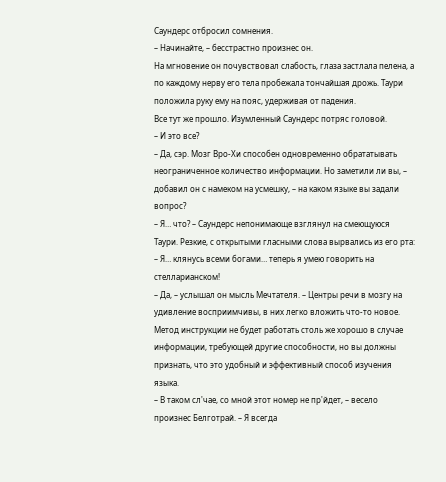Саундерс отбросил сомнения.
– Начинайте, – бесстрастно произнес он.
На мгновение он почувствовал слабость, глаза застлала пелена, а по каждому нерву его тела пробежала тончайшая дрожь. Таури положила руку ему на пояс, удерживая от падения.
Все тут же прошло. Изумленный Саундерс потряс головой.
– И это все?
– Да, сэр. Мозг Вро-Хи способен одновременно обрататывать неограниченное количество информации. Но заметили ли вы, – добавил он с намеком на усмешку, – на каком языке вы задали вопрос?
– Я… что? – Саундерс непонимающе взглянул на смеющуюся Таури. Резкие, с открытыми гласными слова вырвались из его рта: – Я… клянусь всеми богами… теперь я умею говорить на стелларианском!
– Да, – услышал он мысль Мечтателя. – Центры речи в мозгу на удивление восприимчивы, в них легко вложить что-то новое. Метод инструкции не будет работать столь же хорошо в случае информации, требующей другие способности, но вы должны признать, что это удобный и эффективный способ изучения языка.
– В таком сл'чае, со мной этот номер не пр'йдет, – весело произнес Белготрай. – Я всегда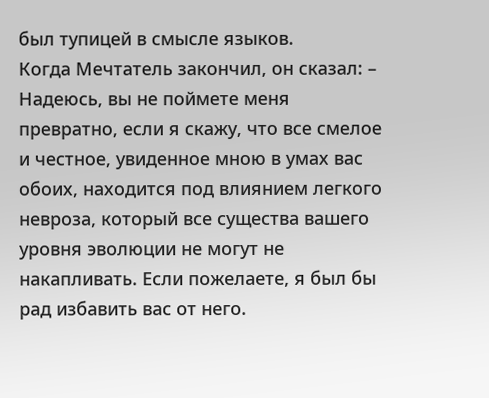был тупицей в смысле языков.
Когда Мечтатель закончил, он сказал: – Надеюсь, вы не поймете меня превратно, если я скажу, что все смелое и честное, увиденное мною в умах вас обоих, находится под влиянием легкого невроза, который все существа вашего уровня эволюции не могут не накапливать. Если пожелаете, я был бы рад избавить вас от него.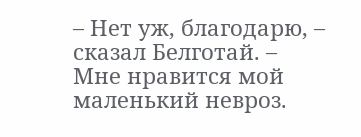– Нет уж, благодарю, – сказал Белготай. – Мне нравится мой маленький невроз.